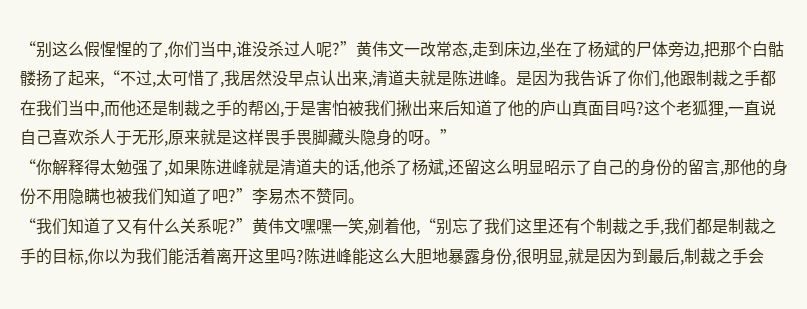“别这么假惺惺的了,你们当中,谁没杀过人呢?”黄伟文一改常态,走到床边,坐在了杨斌的尸体旁边,把那个白骷髅扬了起来,“不过,太可惜了,我居然没早点认出来,清道夫就是陈进峰。是因为我告诉了你们,他跟制裁之手都在我们当中,而他还是制裁之手的帮凶,于是害怕被我们揪出来后知道了他的庐山真面目吗?这个老狐狸,一直说自己喜欢杀人于无形,原来就是这样畏手畏脚藏头隐身的呀。”
“你解释得太勉强了,如果陈进峰就是清道夫的话,他杀了杨斌,还留这么明显昭示了自己的身份的留言,那他的身份不用隐瞒也被我们知道了吧?”李易杰不赞同。
“我们知道了又有什么关系呢?”黄伟文嘿嘿一笑,剜着他,“别忘了我们这里还有个制裁之手,我们都是制裁之手的目标,你以为我们能活着离开这里吗?陈进峰能这么大胆地暴露身份,很明显,就是因为到最后,制裁之手会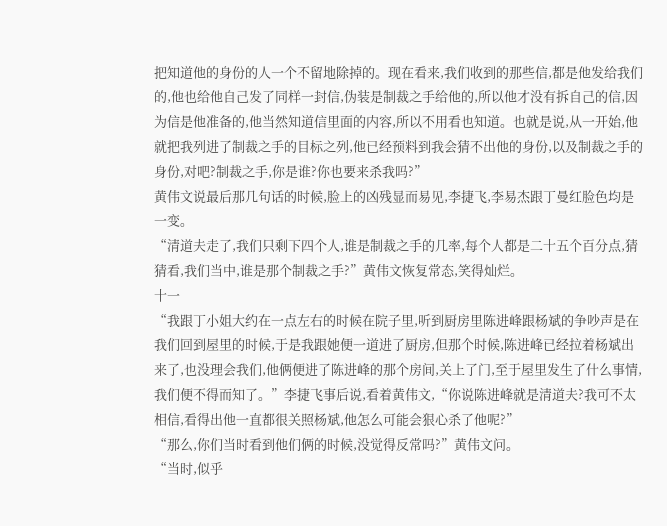把知道他的身份的人一个不留地除掉的。现在看来,我们收到的那些信,都是他发给我们的,他也给他自己发了同样一封信,伪装是制裁之手给他的,所以他才没有拆自己的信,因为信是他准备的,他当然知道信里面的内容,所以不用看也知道。也就是说,从一开始,他就把我列进了制裁之手的目标之列,他已经预料到我会猜不出他的身份,以及制裁之手的身份,对吧?制裁之手,你是谁?你也要来杀我吗?”
黄伟文说最后那几句话的时候,脸上的凶残显而易见,李捷飞,李易杰跟丁曼红脸色均是一变。
“清道夫走了,我们只剩下四个人,谁是制裁之手的几率,每个人都是二十五个百分点,猜猜看,我们当中,谁是那个制裁之手?”黄伟文恢复常态,笑得灿烂。
十一
“我跟丁小姐大约在一点左右的时候在院子里,听到厨房里陈进峰跟杨斌的争吵声是在我们回到屋里的时候,于是我跟她便一道进了厨房,但那个时候,陈进峰已经拉着杨斌出来了,也没理会我们,他俩便进了陈进峰的那个房间,关上了门,至于屋里发生了什么事情,我们便不得而知了。”李捷飞事后说,看着黄伟文,“你说陈进峰就是清道夫?我可不太相信,看得出他一直都很关照杨斌,他怎么可能会狠心杀了他呢?”
“那么,你们当时看到他们俩的时候,没觉得反常吗?”黄伟文问。
“当时,似乎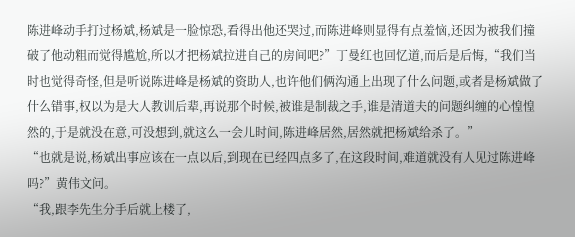陈进峰动手打过杨斌,杨斌是一脸惊恐,看得出他还哭过,而陈进峰则显得有点羞恼,还因为被我们撞破了他动粗而觉得尴尬,所以才把杨斌拉进自己的房间吧?”丁曼红也回忆道,而后是后悔,“我们当时也觉得奇怪,但是听说陈进峰是杨斌的资助人,也许他们俩沟通上出现了什么问题,或者是杨斌做了什么错事,权以为是大人教训后辈,再说那个时候,被谁是制裁之手,谁是清道夫的问题纠缠的心惶惶然的,于是就没在意,可没想到,就这么一会儿时间,陈进峰居然,居然就把杨斌给杀了。”
“也就是说,杨斌出事应该在一点以后,到现在已经四点多了,在这段时间,难道就没有人见过陈进峰吗?”黄伟文问。
“我,跟李先生分手后就上楼了,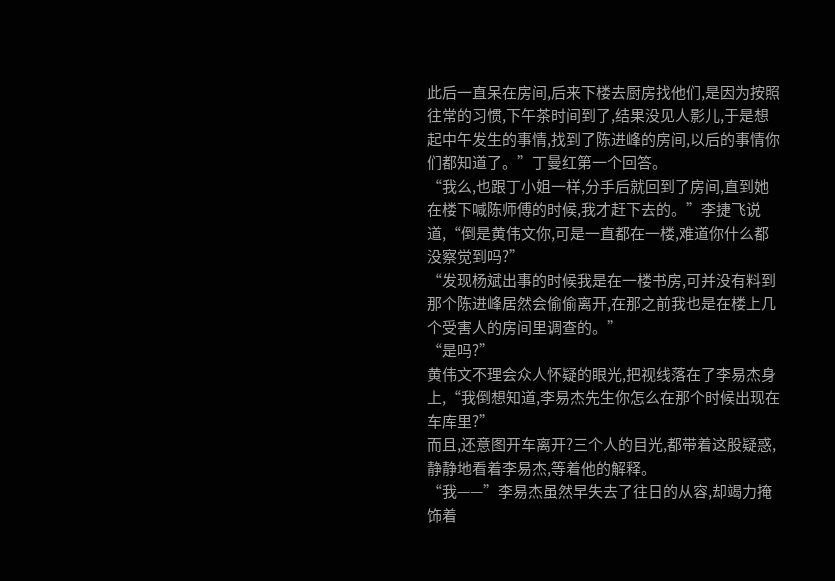此后一直呆在房间,后来下楼去厨房找他们,是因为按照往常的习惯,下午茶时间到了,结果没见人影儿,于是想起中午发生的事情,找到了陈进峰的房间,以后的事情你们都知道了。”丁曼红第一个回答。
“我么,也跟丁小姐一样,分手后就回到了房间,直到她在楼下喊陈师傅的时候,我才赶下去的。”李捷飞说道,“倒是黄伟文你,可是一直都在一楼,难道你什么都没察觉到吗?”
“发现杨斌出事的时候我是在一楼书房,可并没有料到那个陈进峰居然会偷偷离开,在那之前我也是在楼上几个受害人的房间里调查的。”
“是吗?”
黄伟文不理会众人怀疑的眼光,把视线落在了李易杰身上,“我倒想知道,李易杰先生你怎么在那个时候出现在车库里?”
而且,还意图开车离开?三个人的目光,都带着这股疑惑,静静地看着李易杰,等着他的解释。
“我——”李易杰虽然早失去了往日的从容,却竭力掩饰着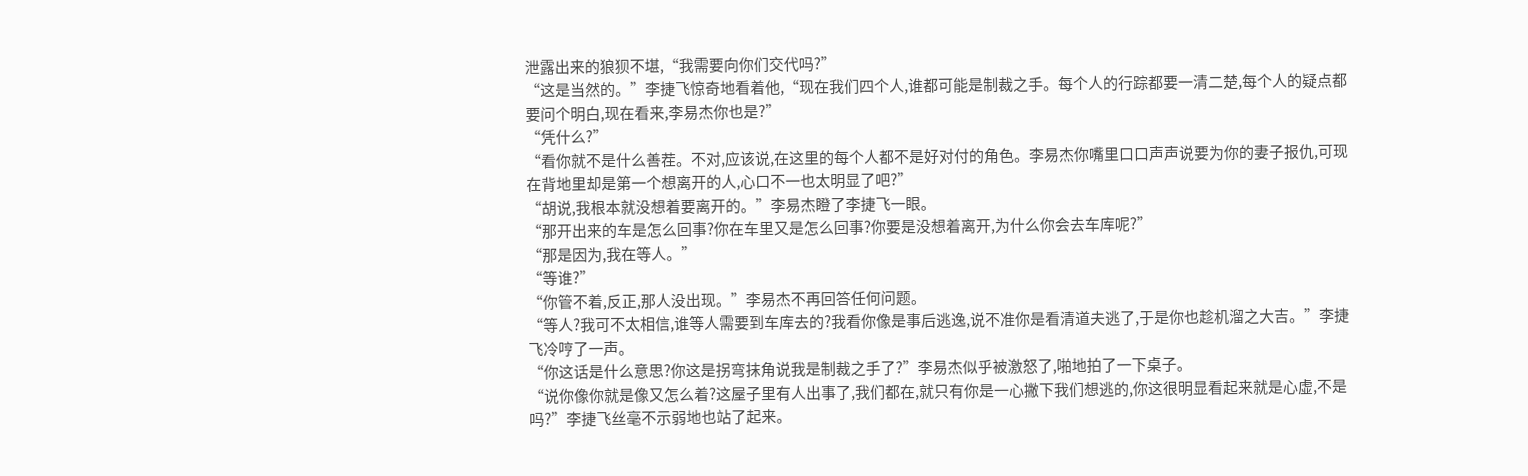泄露出来的狼狈不堪,“我需要向你们交代吗?”
“这是当然的。”李捷飞惊奇地看着他,“现在我们四个人,谁都可能是制裁之手。每个人的行踪都要一清二楚,每个人的疑点都要问个明白,现在看来,李易杰你也是?”
“凭什么?”
“看你就不是什么善茬。不对,应该说,在这里的每个人都不是好对付的角色。李易杰你嘴里口口声声说要为你的妻子报仇,可现在背地里却是第一个想离开的人,心口不一也太明显了吧?”
“胡说,我根本就没想着要离开的。”李易杰瞪了李捷飞一眼。
“那开出来的车是怎么回事?你在车里又是怎么回事?你要是没想着离开,为什么你会去车库呢?”
“那是因为,我在等人。”
“等谁?”
“你管不着,反正,那人没出现。”李易杰不再回答任何问题。
“等人?我可不太相信,谁等人需要到车库去的?我看你像是事后逃逸,说不准你是看清道夫逃了,于是你也趁机溜之大吉。”李捷飞冷哼了一声。
“你这话是什么意思?你这是拐弯抹角说我是制裁之手了?”李易杰似乎被激怒了,啪地拍了一下桌子。
“说你像你就是像又怎么着?这屋子里有人出事了,我们都在,就只有你是一心撇下我们想逃的,你这很明显看起来就是心虚,不是吗?”李捷飞丝毫不示弱地也站了起来。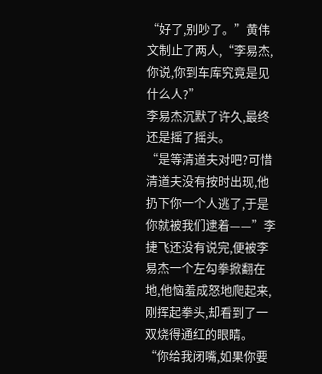“好了,别吵了。”黄伟文制止了两人,“李易杰,你说,你到车库究竟是见什么人?”
李易杰沉默了许久,最终还是摇了摇头。
“是等清道夫对吧?可惜清道夫没有按时出现,他扔下你一个人逃了,于是你就被我们逮着——”李捷飞还没有说完,便被李易杰一个左勾拳掀翻在地,他恼羞成怒地爬起来,刚挥起拳头,却看到了一双烧得通红的眼睛。
“你给我闭嘴,如果你要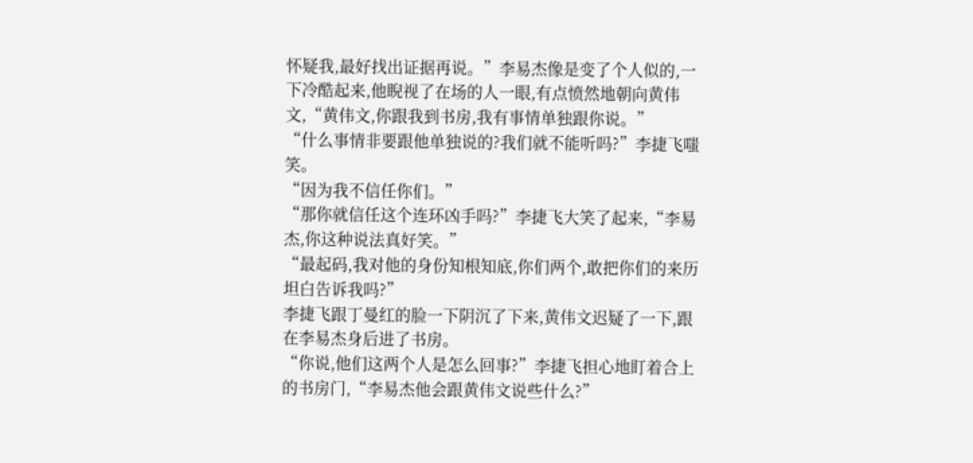怀疑我,最好找出证据再说。”李易杰像是变了个人似的,一下冷酷起来,他睨视了在场的人一眼,有点愤然地朝向黄伟文,“黄伟文,你跟我到书房,我有事情单独跟你说。”
“什么事情非要跟他单独说的?我们就不能听吗?”李捷飞嗤笑。
“因为我不信任你们。”
“那你就信任这个连环凶手吗?”李捷飞大笑了起来,“李易杰,你这种说法真好笑。”
“最起码,我对他的身份知根知底,你们两个,敢把你们的来历坦白告诉我吗?”
李捷飞跟丁曼红的脸一下阴沉了下来,黄伟文迟疑了一下,跟在李易杰身后进了书房。
“你说,他们这两个人是怎么回事?”李捷飞担心地盯着合上的书房门,“李易杰他会跟黄伟文说些什么?”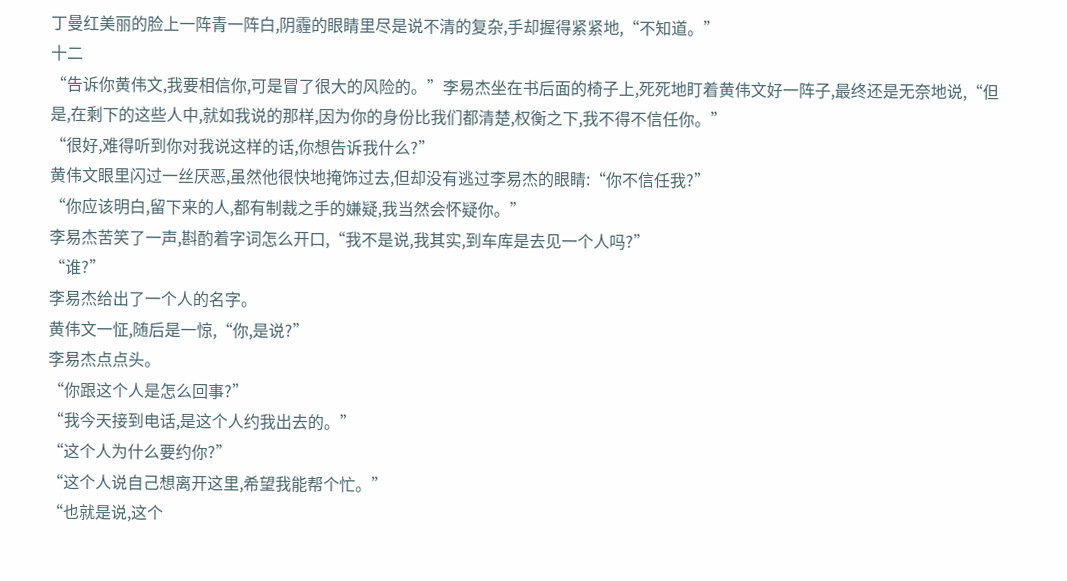丁曼红美丽的脸上一阵青一阵白,阴霾的眼睛里尽是说不清的复杂,手却握得紧紧地,“不知道。”
十二
“告诉你黄伟文,我要相信你,可是冒了很大的风险的。”李易杰坐在书后面的椅子上,死死地盯着黄伟文好一阵子,最终还是无奈地说,“但是,在剩下的这些人中,就如我说的那样,因为你的身份比我们都清楚,权衡之下,我不得不信任你。”
“很好,难得听到你对我说这样的话,你想告诉我什么?”
黄伟文眼里闪过一丝厌恶,虽然他很快地掩饰过去,但却没有逃过李易杰的眼睛:“你不信任我?”
“你应该明白,留下来的人,都有制裁之手的嫌疑,我当然会怀疑你。”
李易杰苦笑了一声,斟酌着字词怎么开口,“我不是说,我其实,到车库是去见一个人吗?”
“谁?”
李易杰给出了一个人的名字。
黄伟文一怔,随后是一惊,“你,是说?”
李易杰点点头。
“你跟这个人是怎么回事?”
“我今天接到电话,是这个人约我出去的。”
“这个人为什么要约你?”
“这个人说自己想离开这里,希望我能帮个忙。”
“也就是说,这个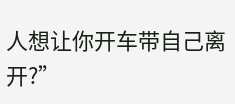人想让你开车带自己离开?”